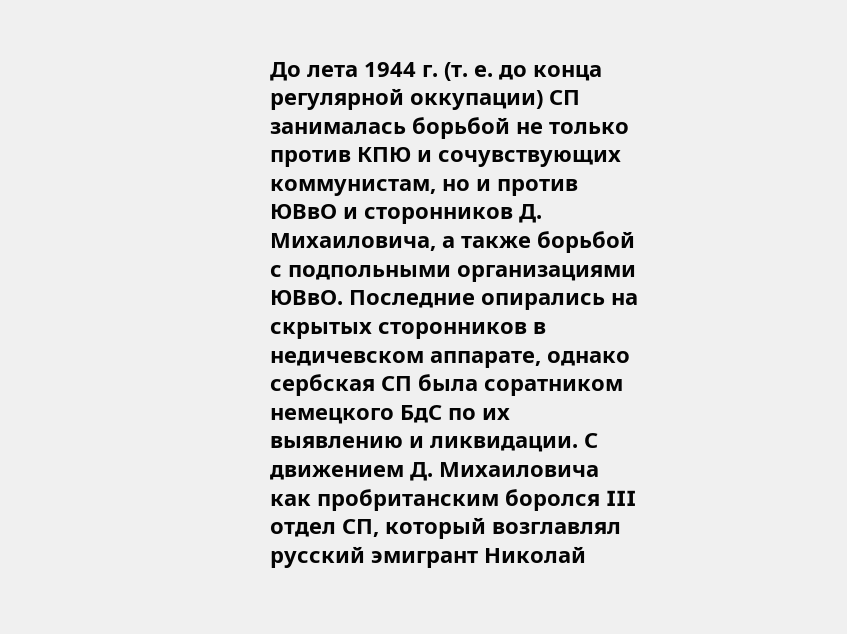До лета 1944 г. (т. е. до конца регулярной оккупации) СП занималась борьбой не только против КПЮ и сочувствующих коммунистам, но и против ЮВвО и сторонников Д. Михаиловича, а также борьбой с подпольными организациями ЮВвО. Последние опирались на скрытых сторонников в недичевском аппарате, однако сербская СП была соратником немецкого БдС по их выявлению и ликвидации. С движением Д. Михаиловича как пробританским боролся III отдел СП, который возглавлял русский эмигрант Николай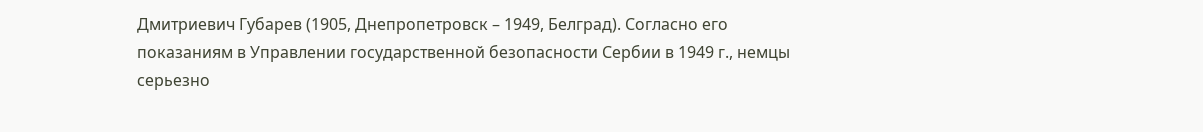Дмитриевич Губарев (1905, Днепропетровск – 1949, Белград). Согласно его показаниям в Управлении государственной безопасности Сербии в 1949 г., немцы серьезно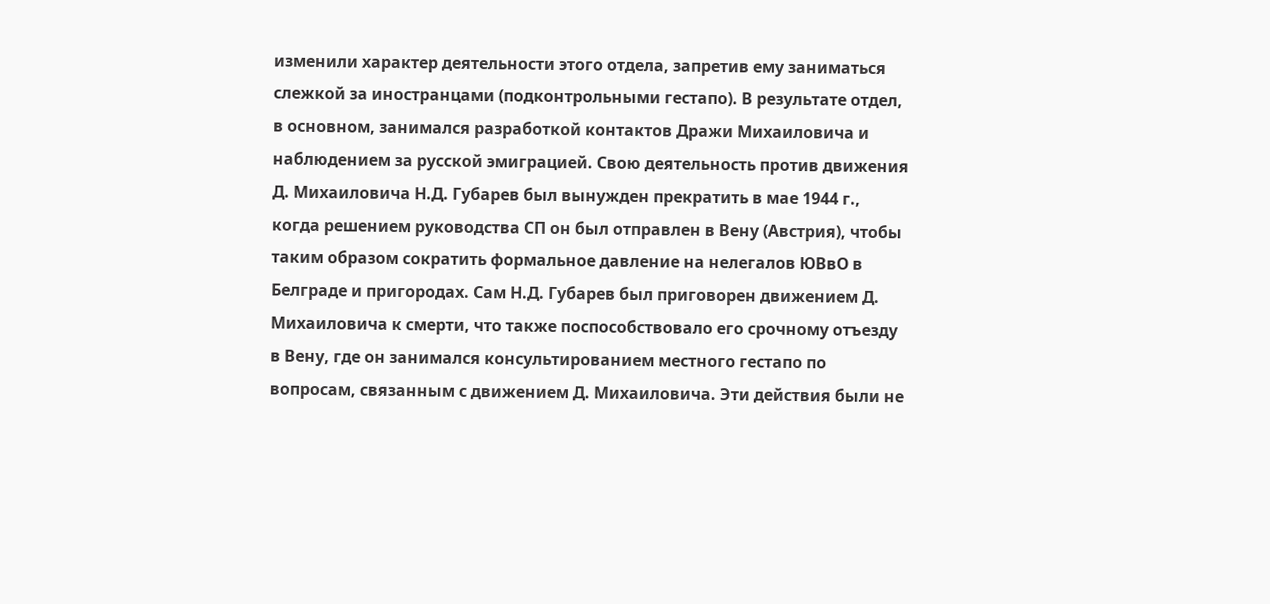изменили характер деятельности этого отдела, запретив ему заниматься слежкой за иностранцами (подконтрольными гестапо). В результате отдел, в основном, занимался разработкой контактов Дражи Михаиловича и наблюдением за русской эмиграцией. Свою деятельность против движения Д. Михаиловича Н.Д. Губарев был вынужден прекратить в мае 1944 г., когда решением руководства СП он был отправлен в Вену (Австрия), чтобы таким образом сократить формальное давление на нелегалов ЮВвО в Белграде и пригородах. Сам Н.Д. Губарев был приговорен движением Д. Михаиловича к смерти, что также поспособствовало его срочному отъезду в Вену, где он занимался консультированием местного гестапо по вопросам, связанным с движением Д. Михаиловича. Эти действия были не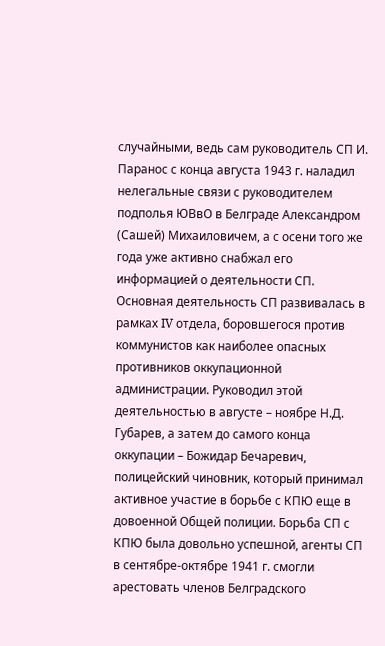случайными, ведь сам руководитель СП И. Паранос с конца августа 1943 г. наладил нелегальные связи с руководителем подполья ЮВвО в Белграде Александром (Сашей) Михаиловичем, а с осени того же года уже активно снабжал его информацией о деятельности СП.
Основная деятельность СП развивалась в рамках IV отдела, боровшегося против коммунистов как наиболее опасных противников оккупационной администрации. Руководил этой деятельностью в августе – ноябре Н.Д. Губарев, а затем до самого конца оккупации – Божидар Бечаревич, полицейский чиновник, который принимал активное участие в борьбе с КПЮ еще в довоенной Общей полиции. Борьба СП с КПЮ была довольно успешной, агенты СП в сентябре-октябре 1941 г. смогли арестовать членов Белградского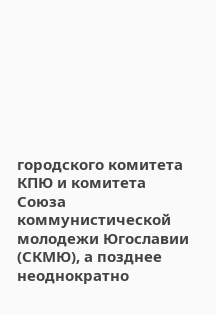городского комитета КПЮ и комитета Союза коммунистической молодежи Югославии (СКМЮ), а позднее неоднократно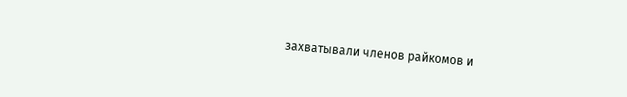захватывали членов райкомов и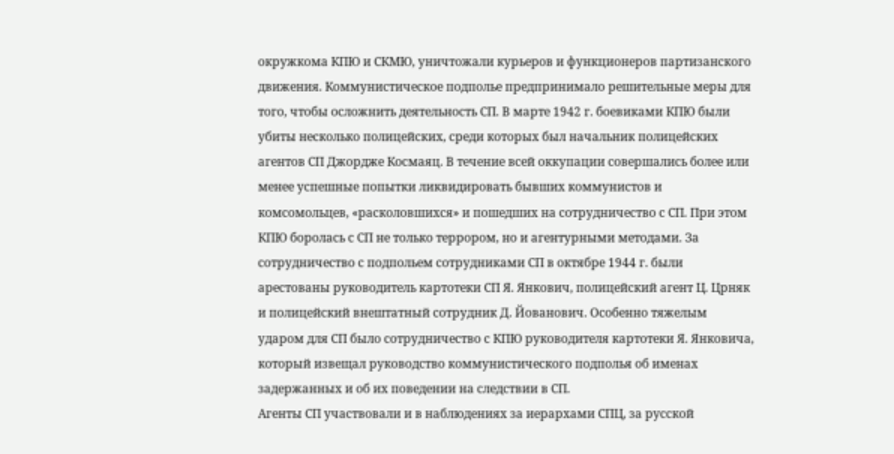окружкома КПЮ и СКМЮ, уничтожали курьеров и функционеров партизанского движения. Коммунистическое подполье предпринимало решительные меры для того, чтобы осложнить деятельность СП. В марте 1942 г. боевиками КПЮ были убиты несколько полицейских, среди которых был начальник полицейских агентов СП Джордже Космаяц. В течение всей оккупации совершались более или менее успешные попытки ликвидировать бывших коммунистов и комсомольцев, «расколовшихся» и пошедших на сотрудничество с СП. При этом КПЮ боролась с СП не только террором, но и агентурными методами. За сотрудничество с подпольем сотрудниками СП в октябре 1944 г. были арестованы руководитель картотеки СП Я. Янкович, полицейский агент Ц. Црняк и полицейский внештатный сотрудник Д. Йованович. Особенно тяжелым ударом для СП было сотрудничество с КПЮ руководителя картотеки Я. Янковича, который извещал руководство коммунистического подполья об именах задержанных и об их поведении на следствии в СП.
Агенты СП участвовали и в наблюдениях за иерархами СПЦ, за русской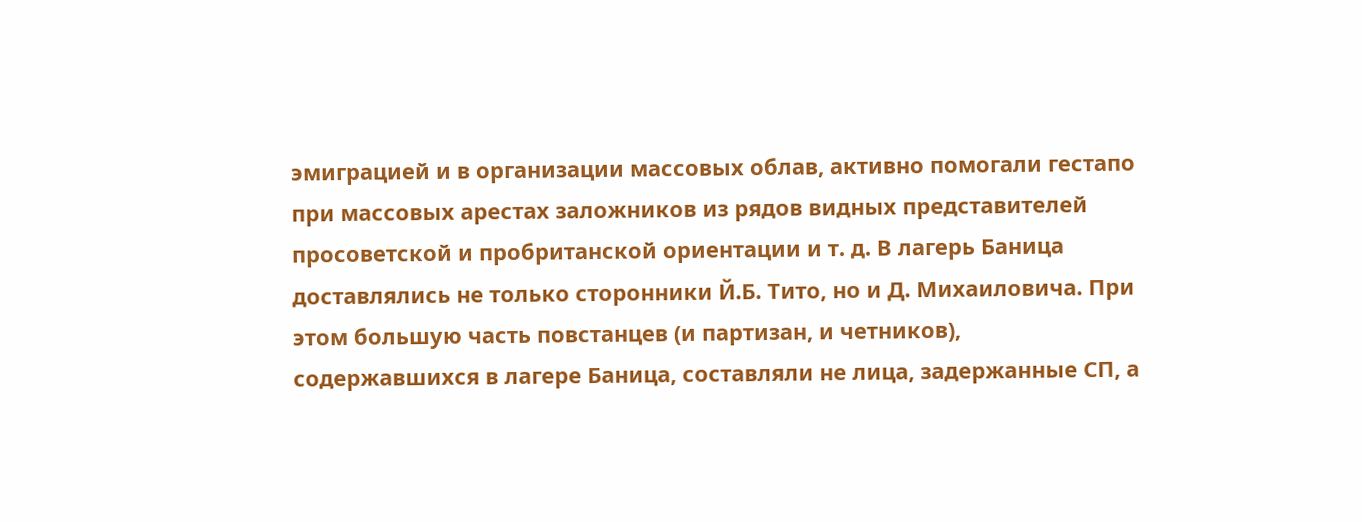эмиграцией и в организации массовых облав, активно помогали гестапо при массовых арестах заложников из рядов видных представителей просоветской и пробританской ориентации и т. д. В лагерь Баница доставлялись не только сторонники Й.Б. Тито, но и Д. Михаиловича. При этом большую часть повстанцев (и партизан, и четников), содержавшихся в лагере Баница, составляли не лица, задержанные СП, а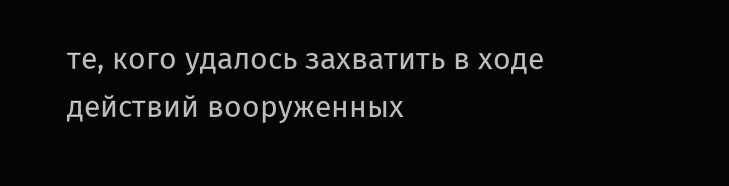те, кого удалось захватить в ходе действий вооруженных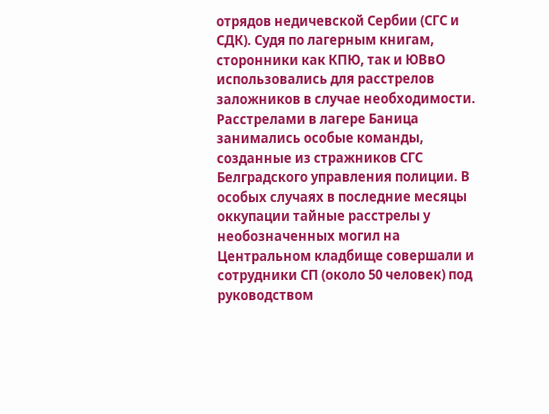отрядов недичевской Сербии (СГС и СДК). Судя по лагерным книгам, сторонники как КПЮ, так и ЮВвО использовались для расстрелов заложников в случае необходимости. Расстрелами в лагере Баница занимались особые команды, созданные из стражников СГС Белградского управления полиции. В особых случаях в последние месяцы оккупации тайные расстрелы у необозначенных могил на Центральном кладбище совершали и сотрудники СП (около 50 человек) под руководством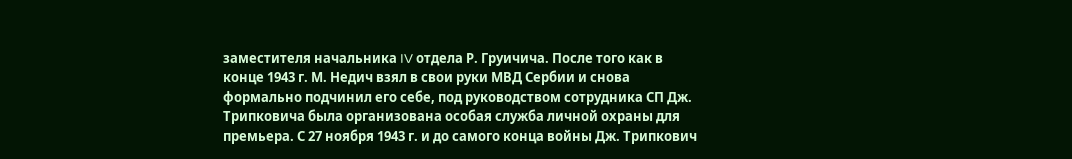заместителя начальника IV отдела Р. Груичича. После того как в конце 1943 г. М. Недич взял в свои руки МВД Сербии и снова формально подчинил его себе, под руководством сотрудника СП Дж. Трипковича была организована особая служба личной охраны для премьера. С 27 ноября 1943 г. и до самого конца войны Дж. Трипкович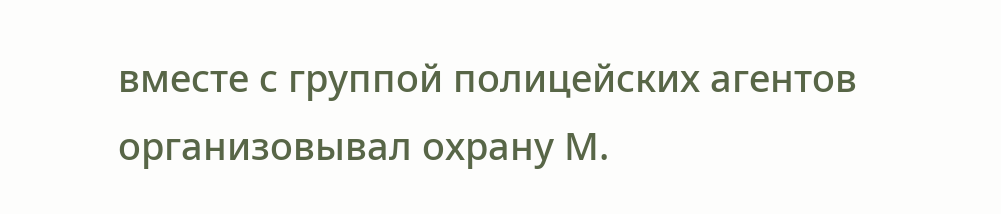вместе с группой полицейских агентов организовывал охрану М.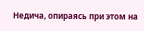Недича, опираясь при этом на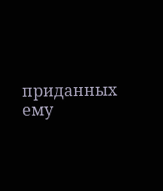приданных ему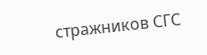стражников СГС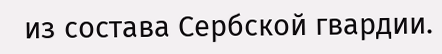из состава Сербской гвардии.